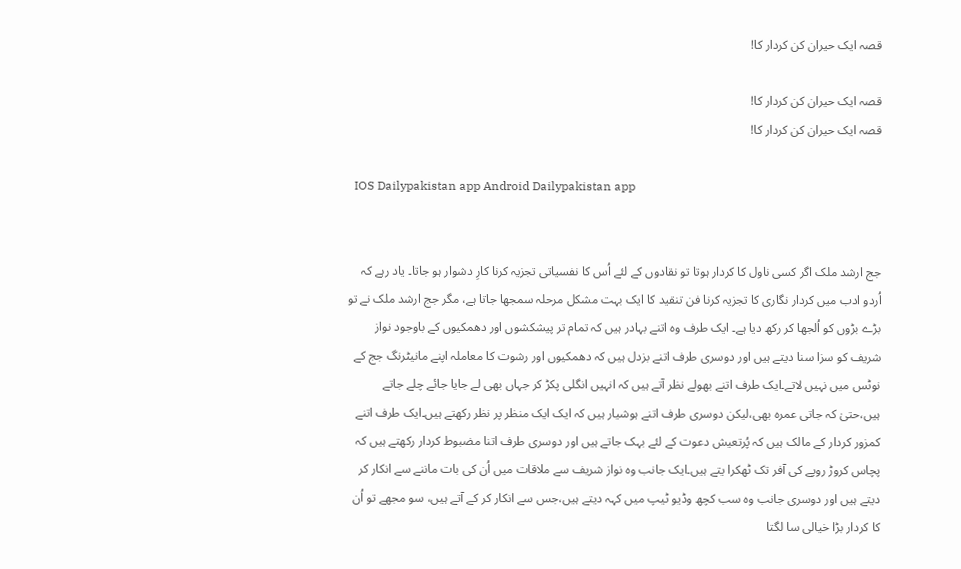قصہ ایک حیران کن کردار کا!

قصہ ایک حیران کن کردار کا!
قصہ ایک حیران کن کردار کا!

  IOS Dailypakistan app Android Dailypakistan app


جج ارشد ملک اگر کسی ناول کا کردار ہوتا تو نقادوں کے لئے اُس کا نفسیاتی تجزیہ کرنا کارِ دشوار ہو جاتا۔ یاد رہے کہ اُردو ادب میں کردار نگاری کا تجزیہ کرنا فن تنقید کا ایک بہت مشکل مرحلہ سمجھا جاتا ہے، مگر جج ارشد ملک نے تو بڑے بڑوں کو اُلجھا کر رکھ دیا ہے۔ ایک طرف وہ اتنے بہادر ہیں کہ تمام تر پیشکشوں اور دھمکیوں کے باوجود نواز شریف کو سزا سنا دیتے ہیں اور دوسری طرف اتنے بزدل ہیں کہ دھمکیوں اور رشوت کا معاملہ اپنے مانیٹرنگ جج کے نوٹس میں نہیں لاتے۔ایک طرف اتنے بھولے نظر آتے ہیں کہ انہیں انگلی پکڑ کر جہاں بھی لے جایا جائے چلے جاتے ہیں،حتیٰ کہ جاتی عمرہ بھی،لیکن دوسری طرف اتنے ہوشیار ہیں کہ ایک ایک منظر پر نظر رکھتے ہیں۔ایک طرف اتنے کمزور کردار کے مالک ہیں کہ پُرتعیش دعوت کے لئے بہک جاتے ہیں اور دوسری طرف اتنا مضبوط کردار رکھتے ہیں کہ پچاس کروڑ روپے کی آفر تک ٹھکرا یتے ہیں۔ایک جانب وہ نواز شریف سے ملاقات میں اُن کی بات ماننے سے انکار کر دیتے ہیں اور دوسری جانب وہ سب کچھ وڈیو ٹیپ میں کہہ دیتے ہیں،جس سے انکار کر کے آتے ہیں، سو مجھے تو اُن کا کردار بڑا خیالی سا لگتا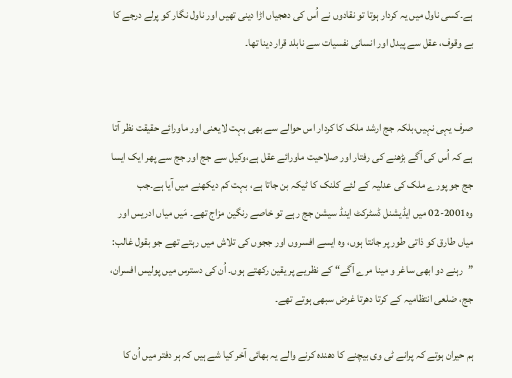ہے۔کسی ناول میں یہ کردار ہوتا تو نقادوں نے اُس کی دھجیاں اڑا دینی تھیں اور ناول نگار کو پرلے درجے کا بے وقوف، عقل سے پیدل اور انسانی نفسیات سے نابلد قرار دینا تھا۔


صرف یہی نہیں،بلکہ جج ارشد ملک کا کردار اس حوالے سے بھی بہت لایعنی اور ماورائے حقیقت نظر آتا ہے کہ اُس کی آگے بڑھنے کی رفتار اور صلاحیت ماورائے عقل ہے،وکیل سے جج اور جج سے پھر ایک ایسا جج جو پورے ملک کی عدلیہ کے لئے کلنک کا ٹیکہ بن جاتا ہے، بہت کم دیکھنے میں آیا ہے۔جب وہ2001-02 میں ایڈیشنل ڈسٹرکٹ اینڈ سیشن جج رہے تو خاصے رنگین مزاج تھے۔ مَیں میاں ادریس اور میاں طارق کو ذاتی طور پر جانتا ہوں، وہ ایسے افسروں اور ججوں کی تلاش میں رہتے تھے جو بقول غالب: ”رہنے دو ابھی ساغر و مینا مرے آگے“ کے نظریے پر یقین رکھتے ہوں۔ اُن کی دسترس میں پولیس افسران، جج، ضلعی انتظامیہ کے کرتا دھرتا غرض سبھی ہوتے تھے۔

ہم حیران ہوتے کہ پرانے ٹی وی بیچنے کا دھندہ کرنے والے یہ بھائی آخر کیا شے ہیں کہ ہر دفتر میں اُن کا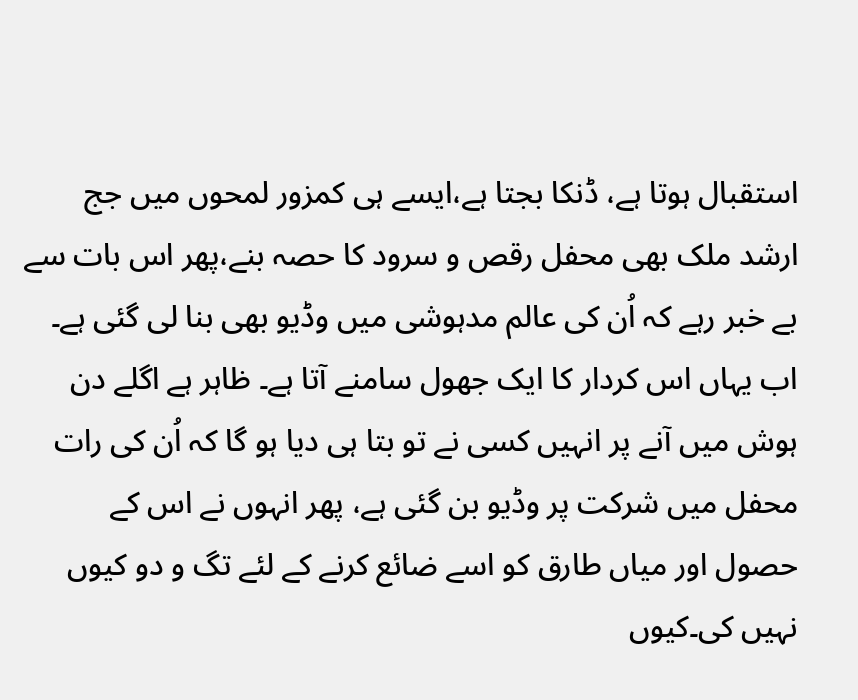استقبال ہوتا ہے، ڈنکا بجتا ہے،ایسے ہی کمزور لمحوں میں جج ارشد ملک بھی محفل رقص و سرود کا حصہ بنے،پھر اس بات سے بے خبر رہے کہ اُن کی عالم مدہوشی میں وڈیو بھی بنا لی گئی ہے۔ اب یہاں اس کردار کا ایک جھول سامنے آتا ہے۔ ظاہر ہے اگلے دن ہوش میں آنے پر انہیں کسی نے تو بتا ہی دیا ہو گا کہ اُن کی رات محفل میں شرکت پر وڈیو بن گئی ہے، پھر انہوں نے اس کے حصول اور میاں طارق کو اسے ضائع کرنے کے لئے تگ و دو کیوں نہیں کی۔کیوں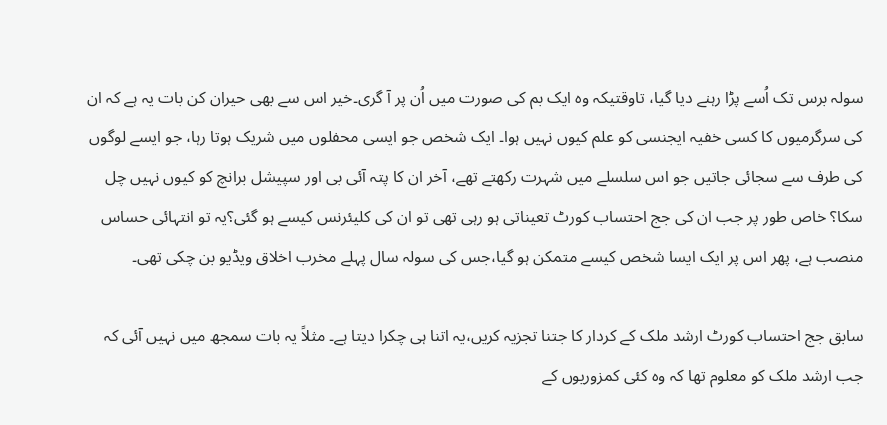سولہ برس تک اُسے پڑا رہنے دیا گیا، تاوقتیکہ وہ ایک بم کی صورت میں اُن پر آ گری۔خیر اس سے بھی حیران کن بات یہ ہے کہ ان کی سرگرمیوں کا کسی خفیہ ایجنسی کو علم کیوں نہیں ہوا۔ ایک شخص جو ایسی محفلوں میں شریک ہوتا رہا، جو ایسے لوگوں کی طرف سے سجائی جاتیں جو اس سلسلے میں شہرت رکھتے تھے، آخر ان کا پتہ آئی بی اور سپیشل برانچ کو کیوں نہیں چل سکا؟ خاص طور پر جب ان کی جج احتساب کورٹ تعیناتی ہو رہی تھی تو ان کی کلیئرنس کیسے ہو گئی؟یہ تو انتہائی حساس منصب ہے، پھر اس پر ایک ایسا شخص کیسے متمکن ہو گیا،جس کی سولہ سال پہلے مخرب اخلاق ویڈیو بن چکی تھی۔

سابق جج احتساب کورٹ ارشد ملک کے کردار کا جتنا تجزیہ کریں،یہ اتنا ہی چکرا دیتا ہے۔ مثلاً یہ بات سمجھ میں نہیں آئی کہ جب ارشد ملک کو معلوم تھا کہ وہ کئی کمزوریوں کے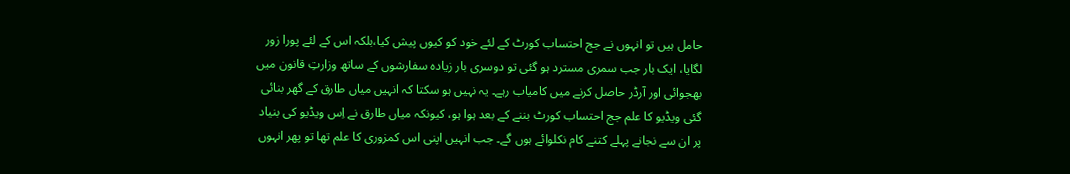حامل ہیں تو انہوں نے جج احتساب کورٹ کے لئے خود کو کیوں پیش کیا،بلکہ اس کے لئے پورا زور لگایا، ایک بار جب سمری مسترد ہو گئی تو دوسری بار زیادہ سفارشوں کے ساتھ وزارتِ قانون میں بھجوائی اور آرڈر حاصل کرنے میں کامیاب رہے۔ یہ نہیں ہو سکتا کہ انہیں میاں طارق کے گھر بنائی گئی ویڈیو کا علم جج احتساب کورٹ بننے کے بعد ہوا ہو، کیونکہ میاں طارق نے اِس ویڈیو کی بنیاد پر ان سے نجانے پہلے کتنے کام نکلوائے ہوں گے۔ جب انہیں اپنی اس کمزوری کا علم تھا تو پھر انہوں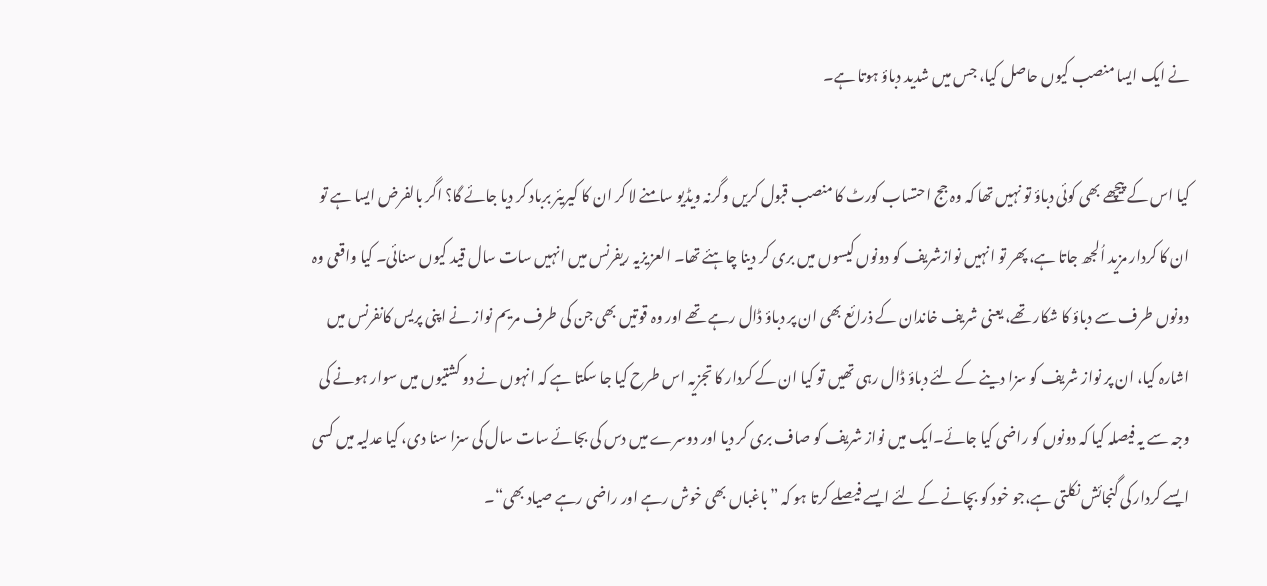نے ایک ایسا منصب کیوں حاصل کیا، جس میں شدید دباؤ ہوتا ہے۔

کیا اس کے پیچھے بھی کوئی دباؤ تو نہیں تھا کہ وہ جج احتساب کورٹ کا منصب قبول کریں وگرنہ ویڈیو سامنے لا کر ان کا کیریئر برباد کر دیا جائے گا؟ اگر بالفرض ایسا ہے تو ان کا کردار مزید اُلجھ جاتا ہے، پھر تو انہیں نوازشریف کو دونوں کیسوں میں بری کر دینا چاہئے تھا۔ العزیزیہ ریفرنس میں انہیں سات سال قید کیوں سنائی۔ کیا واقعی وہ دونوں طرف سے دباؤ کا شکار تھے، یعنی شریف خاندان کے ذرائع بھی ان پر دباؤ ڈال رہے تھے اور وہ قوتیں بھی جن کی طرف مریم نواز نے اپنی پریس کانفرنس میں اشارہ کیا، ان پر نواز شریف کو سزا دینے کے لئے دباؤ ڈال رہی تھیں تو کیا ان کے کردار کا تجزیہ اس طرح کیا جا سکتا ہے کہ انہوں نے دو کشتیوں میں سوار ہونے کی وجہ سے یہ فیصلہ کیا کہ دونوں کو راضی کیا جائے۔ایک میں نواز شریف کو صاف بری کر دیا اور دوسرے میں دس کی بجائے سات سال کی سزا سنا دی، کیا عدلیہ میں کسی ایسے کردار کی گنجائش نکلتی ہے،جو خود کو بچانے کے لئے ایسے فیصلے کرتا ہو کہ ”باغباں بھی خوش رہے اور راضی رہے صیاد بھی“۔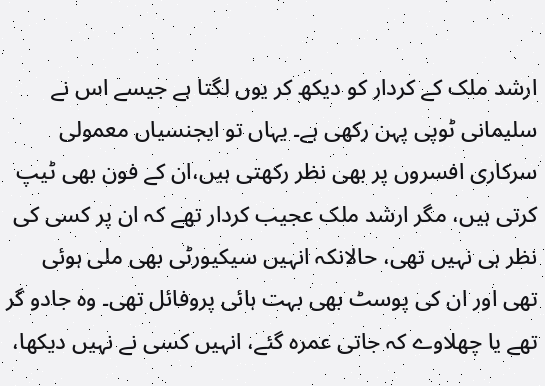ارشد ملک کے کردار کو دیکھ کر یوں لگتا ہے جیسے اس نے سلیمانی ٹوپی پہن رکھی ہے۔ یہاں تو ایجنسیاں معمولی سرکاری افسروں پر بھی نظر رکھتی ہیں،ان کے فون بھی ٹیپ کرتی ہیں، مگر ارشد ملک عجیب کردار تھے کہ ان پر کسی کی نظر ہی نہیں تھی، حالانکہ انہیں سیکیورٹی بھی ملی ہوئی تھی اور ان کی پوسٹ بھی بہت ہائی پروفائل تھی۔ وہ جادو گر تھے یا چھلاوے کہ جاتی عمرہ گئے، انہیں کسی نے نہیں دیکھا،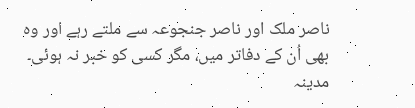ناصر ملک اور ناصر جنجوعہ سے ملتے رہے اور وہ بھی اُن کے دفاتر میں، مگر کسی کو خبر نہ ہوئی۔ مدینہ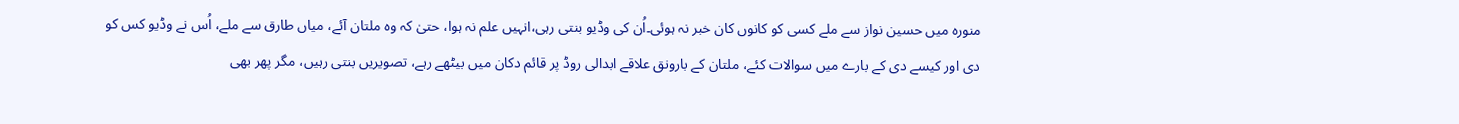منورہ میں حسین نواز سے ملے کسی کو کانوں کان خبر نہ ہوئی۔اُن کی وڈیو بنتی رہی،انہیں علم نہ ہوا، حتیٰ کہ وہ ملتان آئے، میاں طارق سے ملے، اُس نے وڈیو کس کو دی اور کیسے دی کے بارے میں سوالات کئے، ملتان کے بارونق علاقے ابدالی روڈ پر قائم دکان میں بیٹھے رہے، تصویریں بنتی رہیں، مگر پھر بھی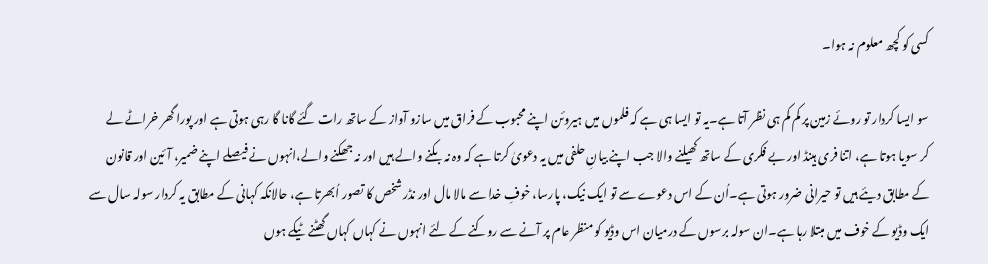کسی کو کچھ معلوم نہ ہوا۔

سو ایسا کردار تو روئے زمین پر کم کم ہی نظر آتا ہے۔یہ تو ایسا ہی ہے کہ فلموں میں ہیروئن اپنے محبوب کے فراق میں سازو آواز کے ساتھ رات گئے گانا گا رہی ہوتی ہے اور پورا گھر خراٹے لے کر سویا ہوتا ہے، اتنا فری ہینڈ اور بے فکری کے ساتھ کھیلنے والا جب اپنے بیانِ حلفی میں یہ دعویٰ کرتا ہے کہ وہ نہ بکنے والے ہیں اور نہ جھکنے والے،انہوں نے فیصلے اپنے ضمیر، آئین اور قانون کے مطابق دیئے ہیں تو حیرانی ضرور ہوتی ہے۔اُن کے اس دعوے سے تو ایک نیک، پارسا، خوفِ خدا سے مالا مال اور نڈر شخص کا تصور اُبھرتا ہے، حالانکہ کہانی کے مطابق یہ کردار سولہ سال سے ایک وڈیو کے خوف میں مبتلا رہا ہے۔ان سولہ برسوں کے درمیان اس وڈیو کو منظر عام پر آنے سے روکنے کے لئے انہوں نے کہاں کہاں گھٹنے ٹیکے ہوں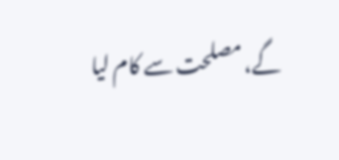گے، مصلحت سے کام لیا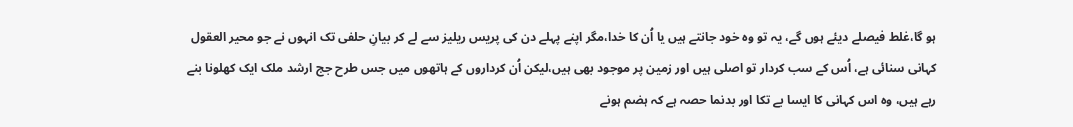ہو گا،غلط فیصلے دیئے ہوں گے، یہ تو وہ خود جانتے ہیں یا اُن کا خدا،مگر اپنے پہلے دن کی پریس ریلیز سے لے کر بیانِ حلفی تک انہوں نے جو محیر العقول کہانی سنائی ہے، اُس کے سب کردار تو اصلی ہیں اور زمین پر موجود بھی ہیں،لیکن اُن کرداروں کے ہاتھوں میں جس طرح جج ارشد ملک ایک کھلونا بنے رہے ہیں، وہ اس کہانی کا ایسا بے تکا اور بدنما حصہ ہے کہ ہضم ہونے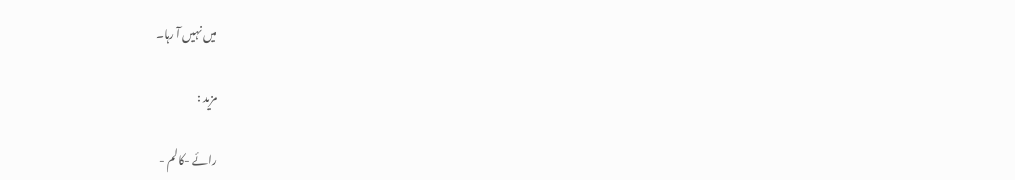میں نہیں آ رہا۔

مزید :

رائے -کالم -